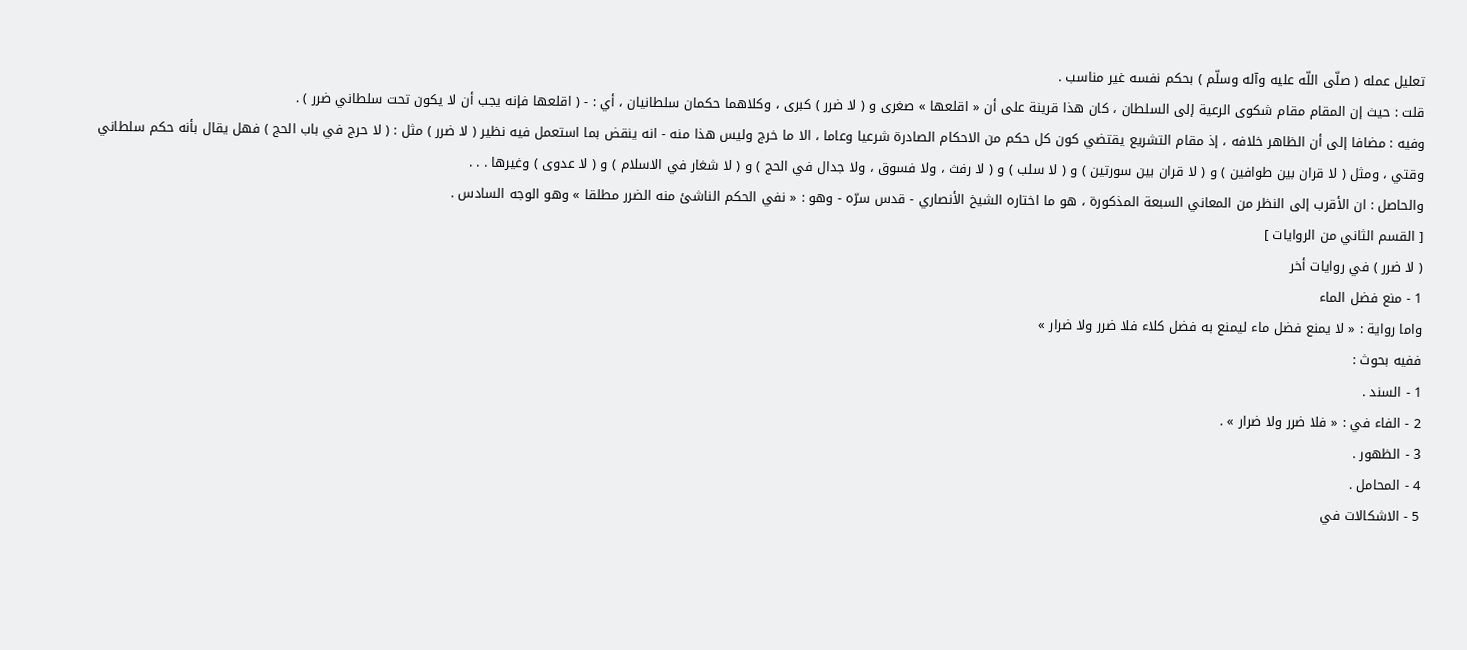تعليل عمله ( صلّى اللّه عليه وآله وسلّم ) بحكم نفسه غير مناسب .
قلت : حيث إن المقام مقام شكوى الرعية إلى السلطان ، كان هذا قرينة على أن « اقلعها » صغرى و ( لا ضرر ) كبرى ، وكلاهما حكمان سلطانيان ، أي : - ( اقلعها فإنه يجب أن لا يكون تحت سلطاني ضرر ) .
وفيه : مضافا إلى أن الظاهر خلافه ، إذ مقام التشريع يقتضي كون كل حكم من الاحكام الصادرة شرعيا وعاما ، الا ما خرج وليس هذا منه - انه ينقض بما استعمل فيه نظير ( لا ضرر ) مثل : ( لا حرج في باب الحج ) فهل يقال بأنه حكم سلطاني وقتي ، ومثل ( لا قران بين طوافين ) و ( لا قران بين سورتين ) و ( لا سلب ) و ( لا رفث ، ولا فسوق ، ولا جدال في الحج ) و ( لا شغار في الاسلام ) و ( لا عدوى ) وغيرها . . .
والحاصل : ان الأقرب إلى النظر من المعاني السبعة المذكورة ، هو ما اختاره الشيخ الأنصاري - قدس سرّه - وهو : « نفي الحكم الناشئ منه الضرر مطلقا » وهو الوجه السادس .
[ القسم الثاني من الروايات ]
( لا ضرر ) في روايات أخر
1 - منع فضل الماء
واما رواية : « لا يمنع فضل ماء ليمنع به فضل كلاء فلا ضرر ولا ضرار »
ففيه بحوث :
1 - السند .
2 - الفاء في : « فلا ضرر ولا ضرار » .
3 - الظهور .
4 - المحامل .
5 - الاشكالات في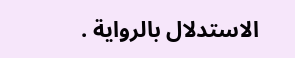الاستدلال بالرواية .